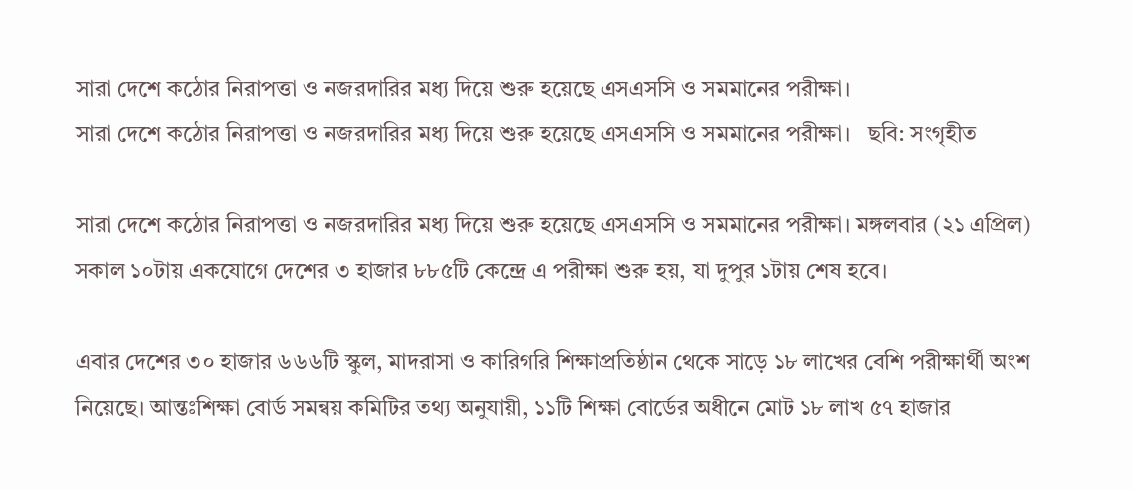সারা দেশে কঠোর নিরাপত্তা ও নজরদারির মধ্য দিয়ে শুরু হয়েছে এসএসসি ও সমমানের পরীক্ষা।
সারা দেশে কঠোর নিরাপত্তা ও নজরদারির মধ্য দিয়ে শুরু হয়েছে এসএসসি ও সমমানের পরীক্ষা।   ছবি: সংগৃহীত

সারা দেশে কঠোর নিরাপত্তা ও নজরদারির মধ্য দিয়ে শুরু হয়েছে এসএসসি ও সমমানের পরীক্ষা। মঙ্গলবার (২১ এপ্রিল) সকাল ১০টায় একযোগে দেশের ৩ হাজার ৮৮৫টি কেন্দ্রে এ পরীক্ষা শুরু হয়, যা দুপুর ১টায় শেষ হবে।

এবার দেশের ৩০ হাজার ৬৬৬টি স্কুল, মাদরাসা ও কারিগরি শিক্ষাপ্রতিষ্ঠান থেকে সাড়ে ১৮ লাখের বেশি পরীক্ষার্থী অংশ নিয়েছে। আন্তঃশিক্ষা বোর্ড সমন্বয় কমিটির তথ্য অনুযায়ী, ১১টি শিক্ষা বোর্ডের অধীনে মোট ১৮ লাখ ৫৭ হাজার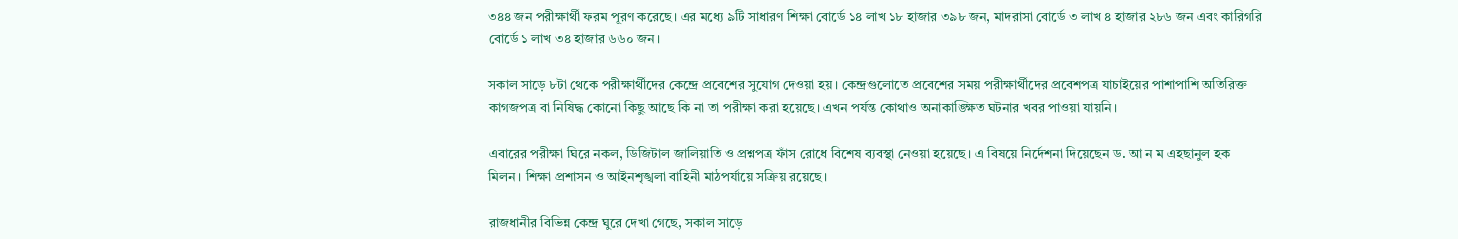৩৪৪ জন পরীক্ষার্থী ফরম পূরণ করেছে। এর মধ্যে ৯টি সাধারণ শিক্ষা বোর্ডে ১৪ লাখ ১৮ হাজার ৩৯৮ জন, মাদরাসা বোর্ডে ৩ লাখ ৪ হাজার ২৮৬ জন এবং কারিগরি বোর্ডে ১ লাখ ৩৪ হাজার ৬৬০ জন।

সকাল সাড়ে ৮টা থেকে পরীক্ষার্থীদের কেন্দ্রে প্রবেশের সুযোগ দেওয়া হয়। কেন্দ্রগুলোতে প্রবেশের সময় পরীক্ষার্থীদের প্রবেশপত্র যাচাইয়ের পাশাপাশি অতিরিক্ত কাগজপত্র বা নিষিদ্ধ কোনো কিছু আছে কি না তা পরীক্ষা করা হয়েছে। এখন পর্যন্ত কোথাও অনাকাঙ্ক্ষিত ঘটনার খবর পাওয়া যায়নি।

এবারের পরীক্ষা ঘিরে নকল, ডিজিটাল জালিয়াতি ও প্রশ্নপত্র ফাঁস রোধে বিশেষ ব্যবস্থা নেওয়া হয়েছে। এ বিষয়ে নির্দেশনা দিয়েছেন ড. আ ন ম এহছানুল হক মিলন। শিক্ষা প্রশাসন ও আইনশৃঙ্খলা বাহিনী মাঠপর্যায়ে সক্রিয় রয়েছে।

রাজধানীর বিভিন্ন কেন্দ্র ঘুরে দেখা গেছে, সকাল সাড়ে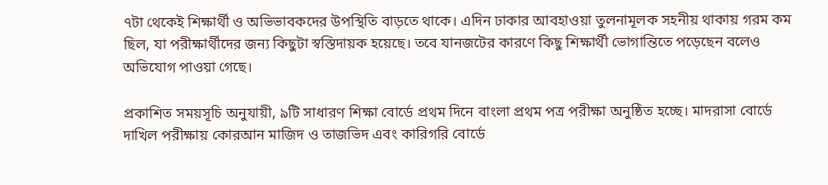৭টা থেকেই শিক্ষার্থী ও অভিভাবকদের উপস্থিতি বাড়তে থাকে। এদিন ঢাকার আবহাওয়া তুলনামূলক সহনীয় থাকায় গরম কম ছিল, যা পরীক্ষার্থীদের জন্য কিছুটা স্বস্তিদায়ক হয়েছে। তবে যানজটের কারণে কিছু শিক্ষার্থী ভোগান্তিতে পড়েছেন বলেও অভিযোগ পাওয়া গেছে।

প্রকাশিত সময়সূচি অনুযায়ী, ৯টি সাধারণ শিক্ষা বোর্ডে প্রথম দিনে বাংলা প্রথম পত্র পরীক্ষা অনুষ্ঠিত হচ্ছে। মাদরাসা বোর্ডে দাখিল পরীক্ষায় কোরআন মাজিদ ও তাজভিদ এবং কারিগরি বোর্ডে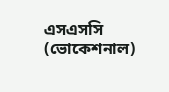এসএসসি (ভোকেশনাল)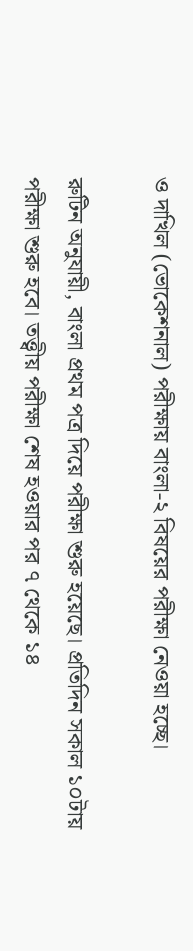ও দাখিল (ভোকেশনাল) পরীক্ষায় বাংলা-২ বিষয়ের পরীক্ষা নেওয়া হচ্ছে।

রুটিন অনুযায়ী, বাংলা প্রথম পত্র দিয়ে পরীক্ষা শুরু হয়েছে। প্রতিদিন সকাল ১০টায় পরীক্ষা শুরু হবে। তত্ত্বীয় পরীক্ষা শেষ হওয়ার পর ৭ থেকে ১৪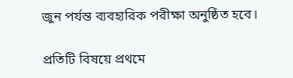জুন পর্যন্ত ব্যবহারিক পরীক্ষা অনুষ্ঠিত হবে।

প্রতিটি বিষয়ে প্রথমে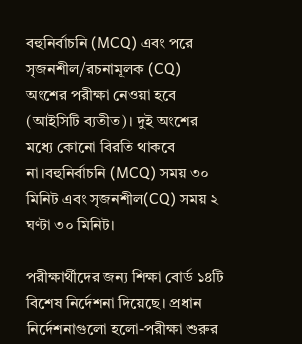বহুনির্বাচনি (MCQ) এবং পরে সৃজনশীল/রচনামূলক (CQ) অংশের পরীক্ষা নেওয়া হবে (আইসিটি ব্যতীত)। দুই অংশের মধ্যে কোনো বিরতি থাকবে না।বহুনির্বাচনি (MCQ) সময় ৩০ মিনিট এবং সৃজনশীল(CQ) সময় ২ ঘণ্টা ৩০ মিনিট।

পরীক্ষার্থীদের জন্য শিক্ষা বোর্ড ১৪টি বিশেষ নির্দেশনা দিয়েছে। প্রধান নির্দেশনাগুলো হলো-পরীক্ষা শুরুর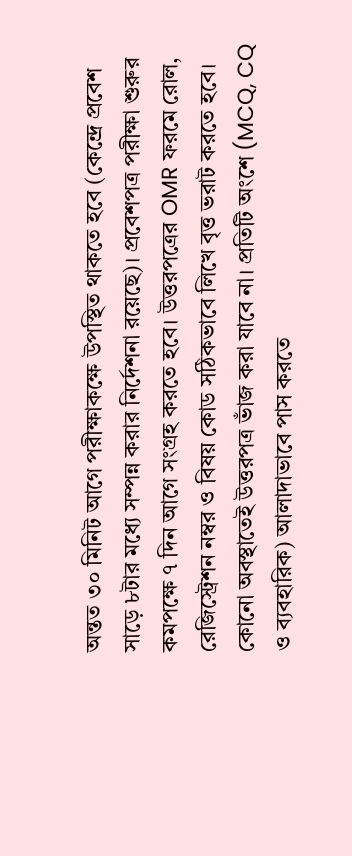অন্তত ৩০ মিনিট আগে পরীক্ষাকক্ষে উপস্থিত থাকতে হবে (কেন্দ্রে প্রবেশ সাড়ে ৮টার মধ্যে সম্পন্ন করার নির্দেশনা রয়েছে)। প্রবেশপত্র পরীক্ষা শুরুর কমপক্ষে ৭ দিন আগে সংগ্রহ করতে হবে। উত্তরপত্রের OMR ফরমে রোল, রেজিস্ট্রেশন নম্বর ও বিষয় কোড সঠিকভাবে লিখে বৃত্ত ভরাট করতে হবে। কোনো অবস্থাতেই উত্তরপত্র ভাঁজ করা যাবে না। প্রতিটি অংশে (MCQ, CQ ও ব্যবহারিক) আলাদাভাবে পাস করতে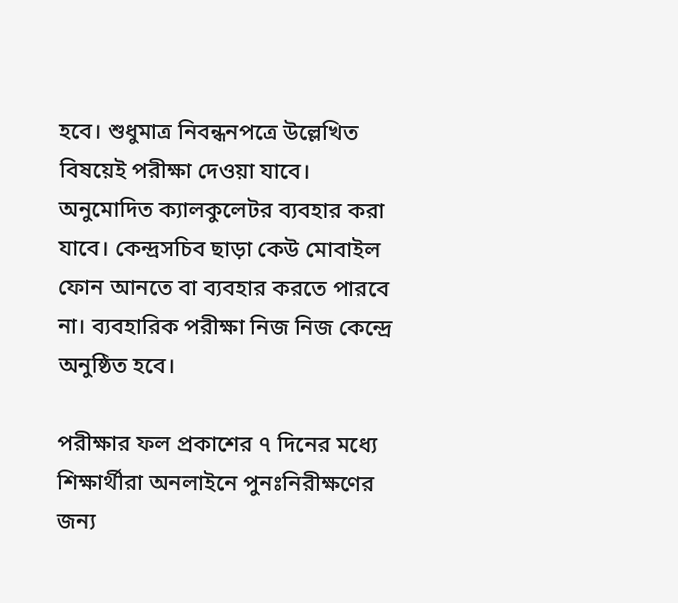হবে। শুধুমাত্র নিবন্ধনপত্রে উল্লেখিত বিষয়েই পরীক্ষা দেওয়া যাবে। অনুমোদিত ক্যালকুলেটর ব্যবহার করা যাবে। কেন্দ্রসচিব ছাড়া কেউ মোবাইল ফোন আনতে বা ব্যবহার করতে পারবে না। ব্যবহারিক পরীক্ষা নিজ নিজ কেন্দ্রে অনুষ্ঠিত হবে।

পরীক্ষার ফল প্রকাশের ৭ দিনের মধ্যে শিক্ষার্থীরা অনলাইনে পুনঃনিরীক্ষণের জন্য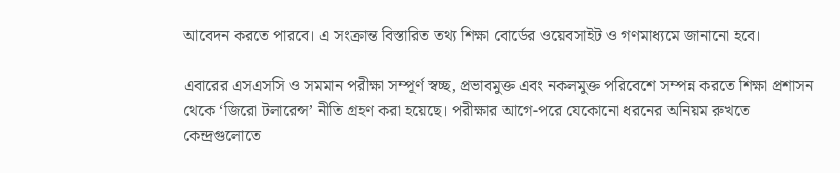আবেদন করতে পারবে। এ সংক্রান্ত বিস্তারিত তথ্য শিক্ষা বোর্ডের ওয়েবসাইট ও গণমাধ্যমে জানানো হবে।

এবারের এসএসসি ও সমমান পরীক্ষা সম্পূর্ণ স্বচ্ছ, প্রভাবমুক্ত এবং নকলমুক্ত পরিবেশে সম্পন্ন করতে শিক্ষা প্রশাসন থেকে ‘জিরো টলারেন্স’ নীতি গ্রহণ করা হয়েছে। পরীক্ষার আগে-পরে যেকোনো ধরনের অনিয়ম রুখতে কেন্দ্রগুলোতে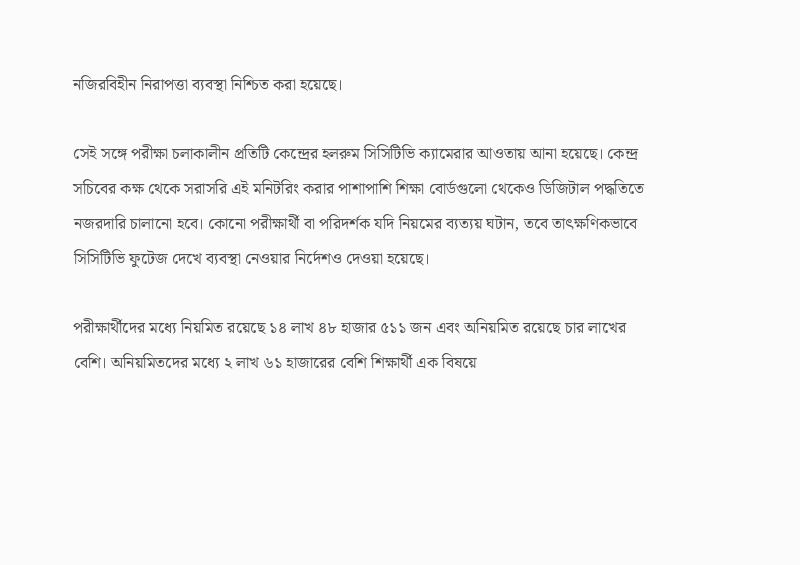নজিরবিহীন নিরাপত্তা ব্যবস্থা নিশ্চিত করা হয়েছে।

সেই সঙ্গে পরীক্ষা চলাকালীন প্রতিটি কেন্দ্রের হলরুম সিসিটিভি ক্যামেরার আওতায় আনা হয়েছে। কেন্দ্র সচিবের কক্ষ থেকে সরাসরি এই মনিটরিং করার পাশাপাশি শিক্ষা বোর্ডগুলো থেকেও ডিজিটাল পদ্ধতিতে নজরদারি চালানো হবে। কোনো পরীক্ষার্থী বা পরিদর্শক যদি নিয়মের ব্যত্যয় ঘটান, তবে তাৎক্ষণিকভাবে সিসিটিভি ফুটেজ দেখে ব্যবস্থা নেওয়ার নির্দেশও দেওয়া হয়েছে।

পরীক্ষার্থীদের মধ্যে নিয়মিত রয়েছে ১৪ লাখ ৪৮ হাজার ৫১১ জন এবং অনিয়মিত রয়েছে চার লাখের বেশি। অনিয়মিতদের মধ্যে ২ লাখ ৬১ হাজারের বেশি শিক্ষার্থী এক বিষয়ে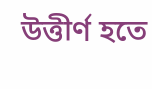উত্তীর্ণ হতে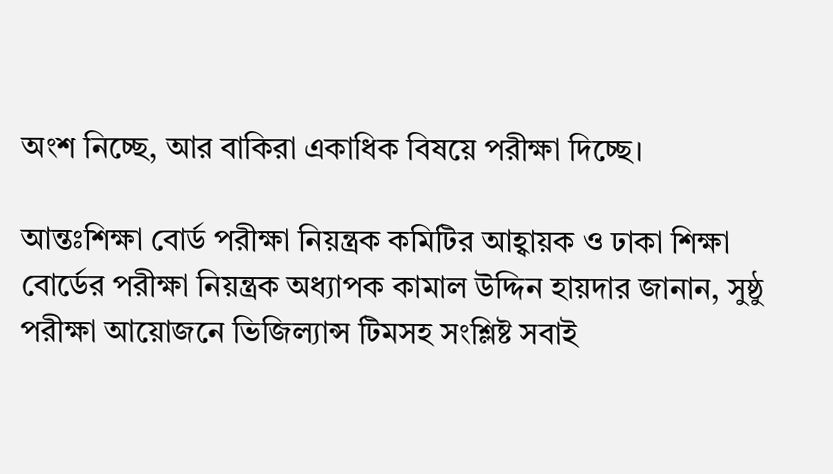অংশ নিচ্ছে, আর বাকিরা একাধিক বিষয়ে পরীক্ষা দিচ্ছে।

আন্তঃশিক্ষা বোর্ড পরীক্ষা নিয়ন্ত্রক কমিটির আহ্বায়ক ও ঢাকা শিক্ষা বোর্ডের পরীক্ষা নিয়ন্ত্রক অধ্যাপক কামাল উদ্দিন হায়দার জানান, সুষ্ঠু পরীক্ষা আয়োজনে ভিজিল্যান্স টিমসহ সংশ্লিষ্ট সবাই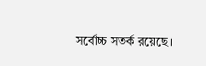সর্বোচ্চ সতর্ক রয়েছে।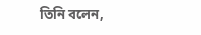তিনি বলেন,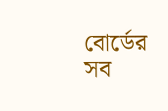বোর্ডের সব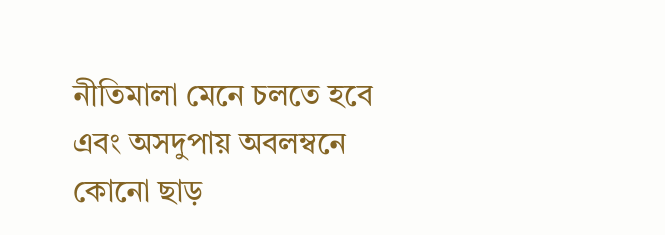নীতিমালা মেনে চলতে হবে এবং অসদুপায় অবলম্বনে কোনো ছাড়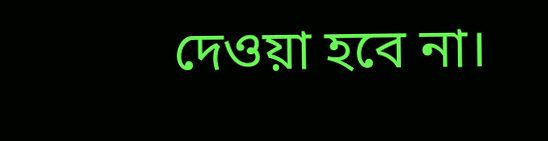দেওয়া হবে না।